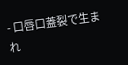- 口唇口蓋裂で生まれ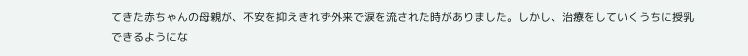てきた赤ちゃんの母親が、不安を抑えきれず外来で涙を流された時がありました。しかし、治療をしていくうちに授乳
できるようにな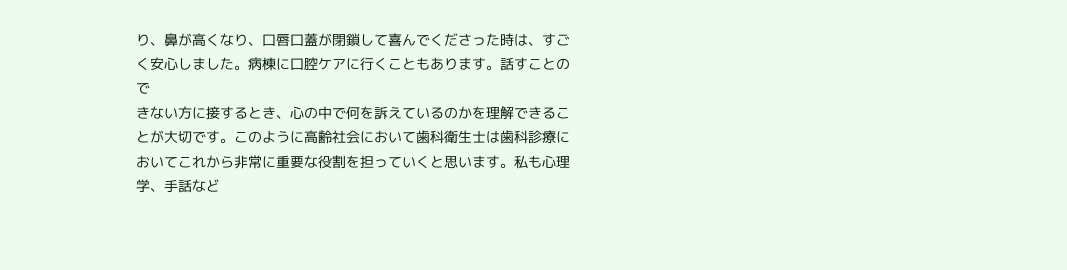り、鼻が高くなり、口唇口蓋が閉鎖して喜んでくださった時は、すごく安心しました。病棟に口腔ケアに行くこともあります。話すことので
きない方に接するとき、心の中で何を訴えているのかを理解できることが大切です。このように高齢社会において歯科衛生士は歯科診療においてこれから非常に重要な役割を担っていくと思います。私も心理学、手話など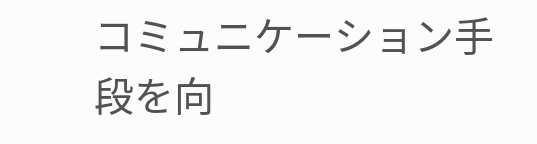コミュニケーション手段を向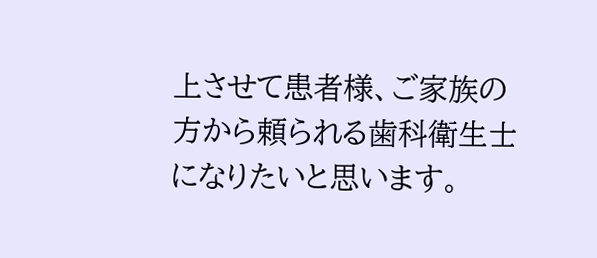上させて患者様、ご家族の方から頼られる歯科衛生士になりたいと思います。